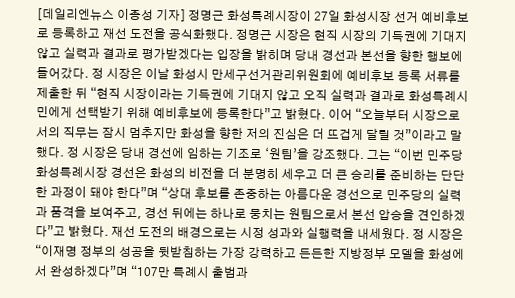[데일리엔뉴스 이종성 기자] 정명근 화성특례시장이 27일 화성시장 선거 예비후보로 등록하고 재선 도전을 공식화했다. 정명근 시장은 현직 시장의 기득권에 기대지 않고 실력과 결과로 평가받겠다는 입장을 밝히며 당내 경선과 본선을 향한 행보에 들어갔다. 정 시장은 이날 화성시 만세구선거관리위원회에 예비후보 등록 서류를 제출한 뒤 “현직 시장이라는 기득권에 기대지 않고 오직 실력과 결과로 화성특례시민에게 선택받기 위해 예비후보에 등록한다”고 밝혔다. 이어 “오늘부터 시장으로서의 직무는 잠시 멈추지만 화성을 향한 저의 진심은 더 뜨겁게 달릴 것”이라고 말했다. 정 시장은 당내 경선에 임하는 기조로 ‘원팀’을 강조했다. 그는 “이번 민주당 화성특례시장 경선은 화성의 비전을 더 분명히 세우고 더 큰 승리를 준비하는 단단한 과정이 돼야 한다”며 “상대 후보를 존중하는 아름다운 경선으로 민주당의 실력과 품격을 보여주고, 경선 뒤에는 하나로 뭉치는 원팀으로서 본선 압승을 견인하겠다”고 밝혔다. 재선 도전의 배경으로는 시정 성과와 실행력을 내세웠다. 정 시장은 “이재명 정부의 성공을 뒷받침하는 가장 강력하고 든든한 지방정부 모델을 화성에서 완성하겠다”며 “107만 특례시 출범과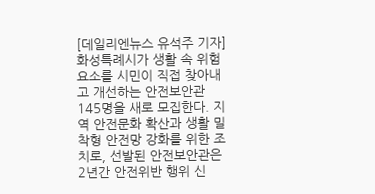[데일리엔뉴스 유석주 기자] 화성특례시가 생활 속 위험요소를 시민이 직접 찾아내고 개선하는 안전보안관 145명을 새로 모집한다. 지역 안전문화 확산과 생활 밀착형 안전망 강화를 위한 조치로, 선발된 안전보안관은 2년간 안전위반 행위 신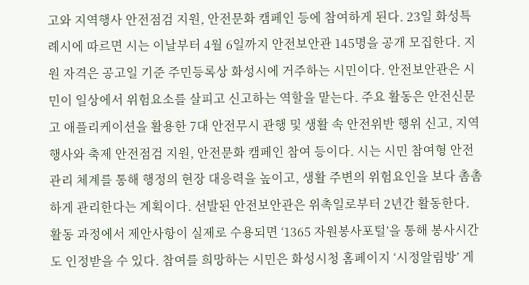고와 지역행사 안전점검 지원, 안전문화 캠페인 등에 참여하게 된다. 23일 화성특례시에 따르면 시는 이날부터 4월 6일까지 안전보안관 145명을 공개 모집한다. 지원 자격은 공고일 기준 주민등록상 화성시에 거주하는 시민이다. 안전보안관은 시민이 일상에서 위험요소를 살피고 신고하는 역할을 맡는다. 주요 활동은 안전신문고 애플리케이션을 활용한 7대 안전무시 관행 및 생활 속 안전위반 행위 신고, 지역행사와 축제 안전점검 지원, 안전문화 캠페인 참여 등이다. 시는 시민 참여형 안전관리 체계를 통해 행정의 현장 대응력을 높이고, 생활 주변의 위험요인을 보다 촘촘하게 관리한다는 계획이다. 선발된 안전보안관은 위촉일로부터 2년간 활동한다. 활동 과정에서 제안사항이 실제로 수용되면 ‘1365 자원봉사포털’을 통해 봉사시간도 인정받을 수 있다. 참여를 희망하는 시민은 화성시청 홈페이지 ‘시정알림방’ 게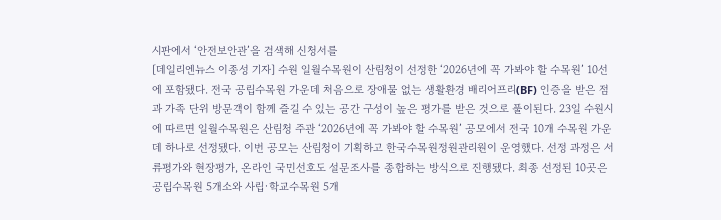시판에서 ‘안전보안관’을 검색해 신청서를
[데일리엔뉴스 이종성 기자] 수원 일월수목원이 산림청이 선정한 ‘2026년에 꼭 가봐야 할 수목원’ 10선에 포함됐다. 전국 공립수목원 가운데 처음으로 장애물 없는 생활환경 배리어프리(BF) 인증을 받은 점과 가족 단위 방문객이 함께 즐길 수 있는 공간 구성이 높은 평가를 받은 것으로 풀이된다. 23일 수원시에 따르면 일월수목원은 산림청 주관 ‘2026년에 꼭 가봐야 할 수목원’ 공모에서 전국 10개 수목원 가운데 하나로 선정됐다. 이번 공모는 산림청이 기획하고 한국수목원정원관리원이 운영했다. 선정 과정은 서류평가와 현장평가, 온라인 국민선호도 설문조사를 종합하는 방식으로 진행됐다. 최종 선정된 10곳은 공립수목원 5개소와 사립·학교수목원 5개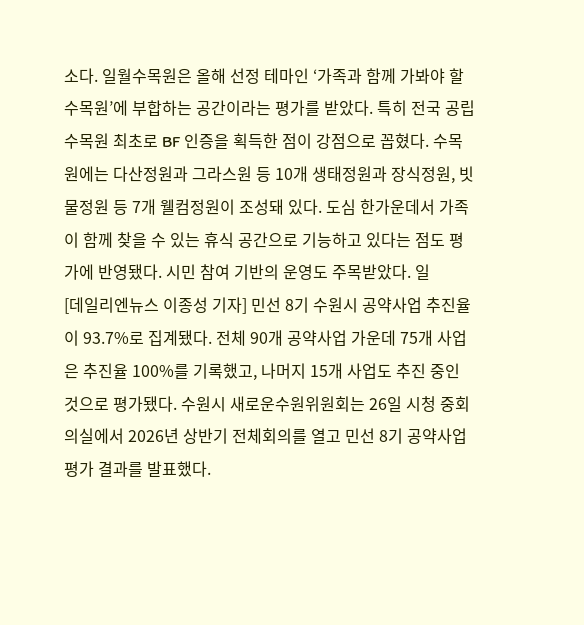소다. 일월수목원은 올해 선정 테마인 ‘가족과 함께 가봐야 할 수목원’에 부합하는 공간이라는 평가를 받았다. 특히 전국 공립수목원 최초로 BF 인증을 획득한 점이 강점으로 꼽혔다. 수목원에는 다산정원과 그라스원 등 10개 생태정원과 장식정원, 빗물정원 등 7개 웰컴정원이 조성돼 있다. 도심 한가운데서 가족이 함께 찾을 수 있는 휴식 공간으로 기능하고 있다는 점도 평가에 반영됐다. 시민 참여 기반의 운영도 주목받았다. 일
[데일리엔뉴스 이종성 기자] 민선 8기 수원시 공약사업 추진율이 93.7%로 집계됐다. 전체 90개 공약사업 가운데 75개 사업은 추진율 100%를 기록했고, 나머지 15개 사업도 추진 중인 것으로 평가됐다. 수원시 새로운수원위원회는 26일 시청 중회의실에서 2026년 상반기 전체회의를 열고 민선 8기 공약사업 평가 결과를 발표했다.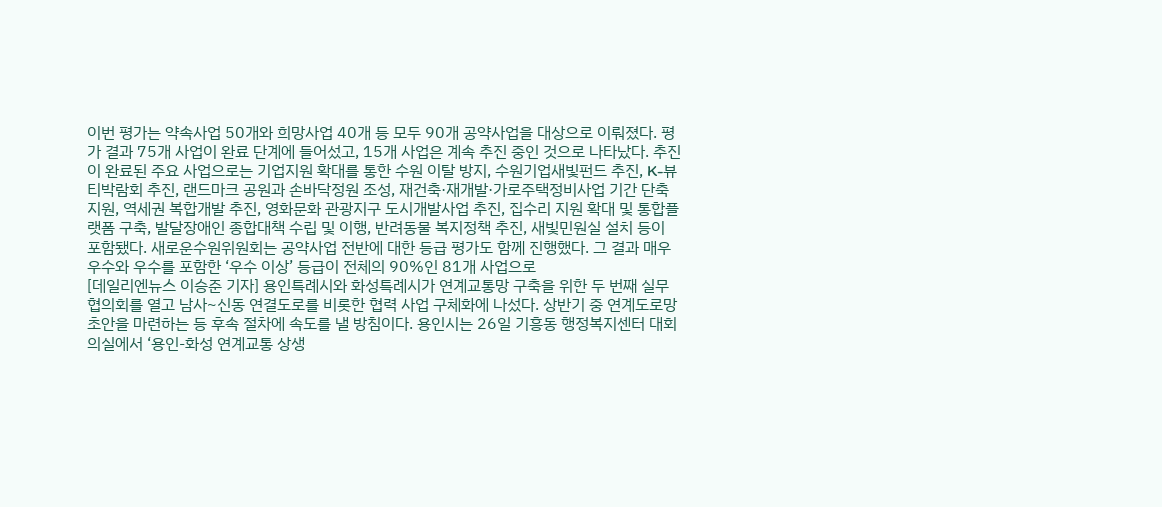이번 평가는 약속사업 50개와 희망사업 40개 등 모두 90개 공약사업을 대상으로 이뤄졌다. 평가 결과 75개 사업이 완료 단계에 들어섰고, 15개 사업은 계속 추진 중인 것으로 나타났다. 추진이 완료된 주요 사업으로는 기업지원 확대를 통한 수원 이탈 방지, 수원기업새빛펀드 추진, K-뷰티박람회 추진, 랜드마크 공원과 손바닥정원 조성, 재건축·재개발·가로주택정비사업 기간 단축 지원, 역세권 복합개발 추진, 영화문화 관광지구 도시개발사업 추진, 집수리 지원 확대 및 통합플랫폼 구축, 발달장애인 종합대책 수립 및 이행, 반려동물 복지정책 추진, 새빛민원실 설치 등이 포함됐다. 새로운수원위원회는 공약사업 전반에 대한 등급 평가도 함께 진행했다. 그 결과 매우 우수와 우수를 포함한 ‘우수 이상’ 등급이 전체의 90%인 81개 사업으로
[데일리엔뉴스 이승준 기자] 용인특례시와 화성특례시가 연계교통망 구축을 위한 두 번째 실무협의회를 열고 남사~신동 연결도로를 비롯한 협력 사업 구체화에 나섰다. 상반기 중 연계도로망 초안을 마련하는 등 후속 절차에 속도를 낼 방침이다. 용인시는 26일 기흥동 행정복지센터 대회의실에서 ‘용인-화성 연계교통 상생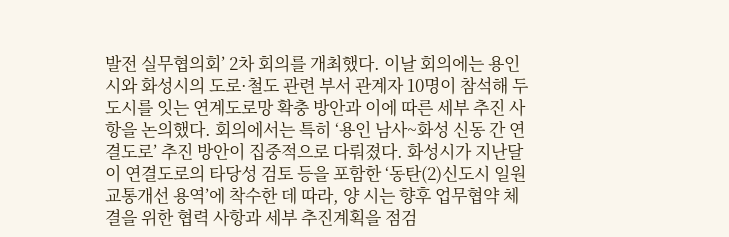발전 실무협의회’ 2차 회의를 개최했다. 이날 회의에는 용인시와 화성시의 도로·철도 관련 부서 관계자 10명이 참석해 두 도시를 잇는 연계도로망 확충 방안과 이에 따른 세부 추진 사항을 논의했다. 회의에서는 특히 ‘용인 남사~화성 신동 간 연결도로’ 추진 방안이 집중적으로 다뤄졌다. 화성시가 지난달 이 연결도로의 타당성 검토 등을 포함한 ‘동탄(2)신도시 일원 교통개선 용역’에 착수한 데 따라, 양 시는 향후 업무협약 체결을 위한 협력 사항과 세부 추진계획을 점검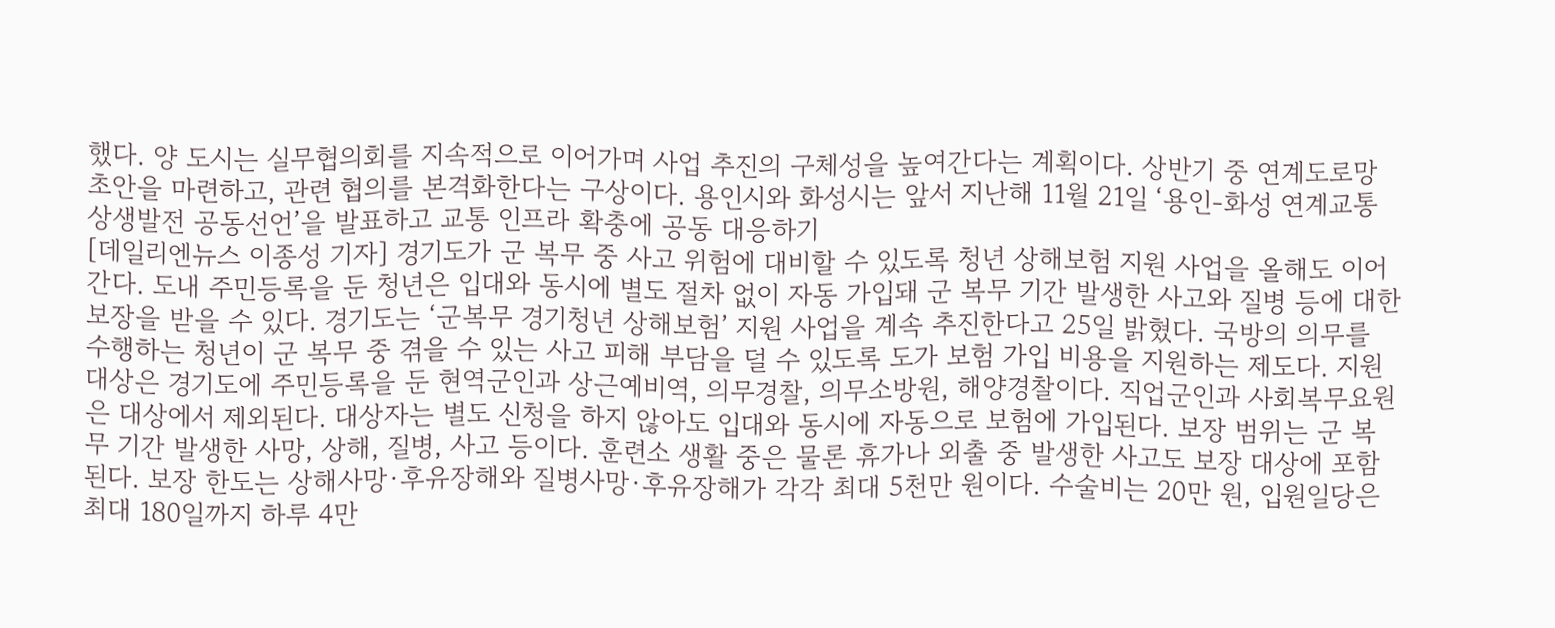했다. 양 도시는 실무협의회를 지속적으로 이어가며 사업 추진의 구체성을 높여간다는 계획이다. 상반기 중 연계도로망 초안을 마련하고, 관련 협의를 본격화한다는 구상이다. 용인시와 화성시는 앞서 지난해 11월 21일 ‘용인-화성 연계교통 상생발전 공동선언’을 발표하고 교통 인프라 확충에 공동 대응하기
[데일리엔뉴스 이종성 기자] 경기도가 군 복무 중 사고 위험에 대비할 수 있도록 청년 상해보험 지원 사업을 올해도 이어간다. 도내 주민등록을 둔 청년은 입대와 동시에 별도 절차 없이 자동 가입돼 군 복무 기간 발생한 사고와 질병 등에 대한 보장을 받을 수 있다. 경기도는 ‘군복무 경기청년 상해보험’ 지원 사업을 계속 추진한다고 25일 밝혔다. 국방의 의무를 수행하는 청년이 군 복무 중 겪을 수 있는 사고 피해 부담을 덜 수 있도록 도가 보험 가입 비용을 지원하는 제도다. 지원 대상은 경기도에 주민등록을 둔 현역군인과 상근예비역, 의무경찰, 의무소방원, 해양경찰이다. 직업군인과 사회복무요원은 대상에서 제외된다. 대상자는 별도 신청을 하지 않아도 입대와 동시에 자동으로 보험에 가입된다. 보장 범위는 군 복무 기간 발생한 사망, 상해, 질병, 사고 등이다. 훈련소 생활 중은 물론 휴가나 외출 중 발생한 사고도 보장 대상에 포함된다. 보장 한도는 상해사망·후유장해와 질병사망·후유장해가 각각 최대 5천만 원이다. 수술비는 20만 원, 입원일당은 최대 180일까지 하루 4만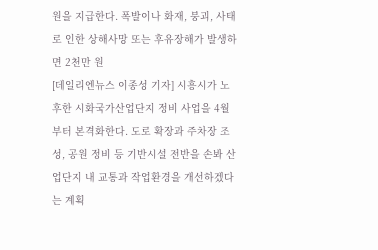원을 지급한다. 폭발이나 화재, 붕괴, 사태로 인한 상해사망 또는 후유장해가 발생하면 2천만 원
[데일리엔뉴스 이종성 기자] 시흥시가 노후한 시화국가산업단지 정비 사업을 4월부터 본격화한다. 도로 확장과 주차장 조성, 공원 정비 등 기반시설 전반을 손봐 산업단지 내 교통과 작업환경을 개선하겠다는 계획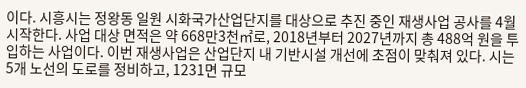이다. 시흥시는 정왕동 일원 시화국가산업단지를 대상으로 추진 중인 재생사업 공사를 4월 시작한다. 사업 대상 면적은 약 668만3천㎡로, 2018년부터 2027년까지 총 488억 원을 투입하는 사업이다. 이번 재생사업은 산업단지 내 기반시설 개선에 초점이 맞춰져 있다. 시는 5개 노선의 도로를 정비하고, 1231면 규모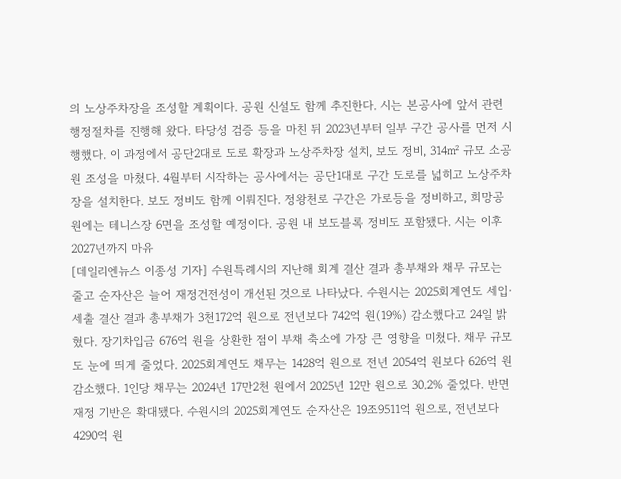의 노상주차장을 조성할 계획이다. 공원 신설도 함께 추진한다. 시는 본공사에 앞서 관련 행정절차를 진행해 왔다. 타당성 검증 등을 마친 뒤 2023년부터 일부 구간 공사를 먼저 시행했다. 이 과정에서 공단2대로 도로 확장과 노상주차장 설치, 보도 정비, 314㎡ 규모 소공원 조성을 마쳤다. 4월부터 시작하는 공사에서는 공단1대로 구간 도로를 넓히고 노상주차장을 설치한다. 보도 정비도 함께 이뤄진다. 정왕천로 구간은 가로등을 정비하고, 희망공원에는 테니스장 6면을 조성할 예정이다. 공원 내 보도블록 정비도 포함됐다. 시는 이후 2027년까지 마유
[데일리엔뉴스 이종성 기자] 수원특례시의 지난해 회계 결산 결과 총부채와 채무 규모는 줄고 순자산은 늘어 재정건전성이 개선된 것으로 나타났다. 수원시는 2025회계연도 세입·세출 결산 결과 총부채가 3천172억 원으로 전년보다 742억 원(19%) 감소했다고 24일 밝혔다. 장기차입금 676억 원을 상환한 점이 부채 축소에 가장 큰 영향을 미쳤다. 채무 규모도 눈에 띄게 줄었다. 2025회계연도 채무는 1428억 원으로 전년 2054억 원보다 626억 원 감소했다. 1인당 채무는 2024년 17만2천 원에서 2025년 12만 원으로 30.2% 줄었다. 반면 재정 기반은 확대됐다. 수원시의 2025회계연도 순자산은 19조9511억 원으로, 전년보다 4290억 원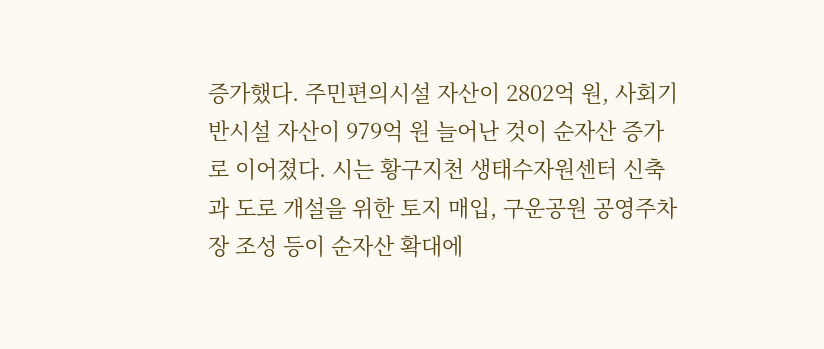증가했다. 주민편의시설 자산이 2802억 원, 사회기반시설 자산이 979억 원 늘어난 것이 순자산 증가로 이어졌다. 시는 황구지천 생태수자원센터 신축과 도로 개설을 위한 토지 매입, 구운공원 공영주차장 조성 등이 순자산 확대에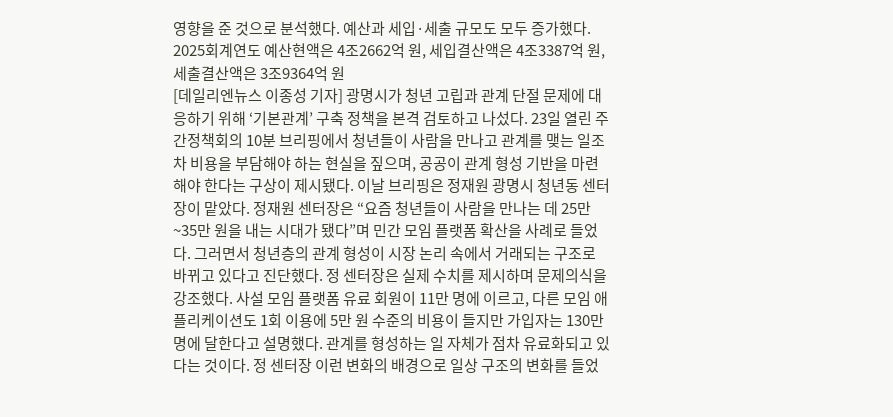영향을 준 것으로 분석했다. 예산과 세입·세출 규모도 모두 증가했다. 2025회계연도 예산현액은 4조2662억 원, 세입결산액은 4조3387억 원, 세출결산액은 3조9364억 원
[데일리엔뉴스 이종성 기자] 광명시가 청년 고립과 관계 단절 문제에 대응하기 위해 ‘기본관계’ 구축 정책을 본격 검토하고 나섰다. 23일 열린 주간정책회의 10분 브리핑에서 청년들이 사람을 만나고 관계를 맺는 일조차 비용을 부담해야 하는 현실을 짚으며, 공공이 관계 형성 기반을 마련해야 한다는 구상이 제시됐다. 이날 브리핑은 정재원 광명시 청년동 센터장이 맡았다. 정재원 센터장은 “요즘 청년들이 사람을 만나는 데 25만~35만 원을 내는 시대가 됐다”며 민간 모임 플랫폼 확산을 사례로 들었다. 그러면서 청년층의 관계 형성이 시장 논리 속에서 거래되는 구조로 바뀌고 있다고 진단했다. 정 센터장은 실제 수치를 제시하며 문제의식을 강조했다. 사설 모임 플랫폼 유료 회원이 11만 명에 이르고, 다른 모임 애플리케이션도 1회 이용에 5만 원 수준의 비용이 들지만 가입자는 130만 명에 달한다고 설명했다. 관계를 형성하는 일 자체가 점차 유료화되고 있다는 것이다. 정 센터장 이런 변화의 배경으로 일상 구조의 변화를 들었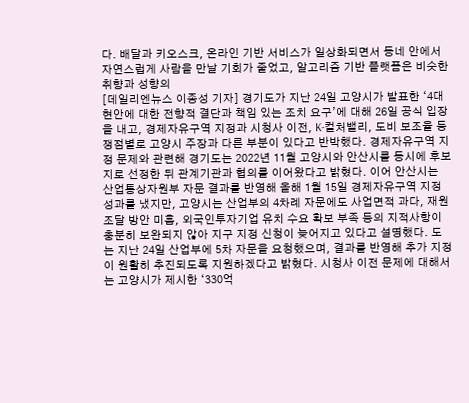다. 배달과 키오스크, 온라인 기반 서비스가 일상화되면서 동네 안에서 자연스럽게 사람을 만날 기회가 줄었고, 알고리즘 기반 플랫폼은 비슷한 취향과 성향의
[데일리엔뉴스 이종성 기자] 경기도가 지난 24일 고양시가 발표한 ‘4대 현안에 대한 전향적 결단과 책임 있는 조치 요구’에 대해 26일 공식 입장을 내고, 경제자유구역 지정과 시청사 이전, K-컬처밸리, 도비 보조율 등 쟁점별로 고양시 주장과 다른 부분이 있다고 반박했다. 경제자유구역 지정 문제와 관련해 경기도는 2022년 11월 고양시와 안산시를 동시에 후보지로 선정한 뒤 관계기관과 협의를 이어왔다고 밝혔다. 이어 안산시는 산업통상자원부 자문 결과를 반영해 올해 1월 15일 경제자유구역 지정 성과를 냈지만, 고양시는 산업부의 4차례 자문에도 사업면적 과다, 재원조달 방안 미흡, 외국인투자기업 유치 수요 확보 부족 등의 지적사항이 충분히 보완되지 않아 지구 지정 신청이 늦어지고 있다고 설명했다. 도는 지난 24일 산업부에 5차 자문을 요청했으며, 결과를 반영해 추가 지정이 원활히 추진되도록 지원하겠다고 밝혔다. 시청사 이전 문제에 대해서는 고양시가 제시한 ‘330억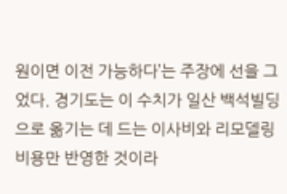원이면 이전 가능하다’는 주장에 선을 그었다. 경기도는 이 수치가 일산 백석빌딩으로 옮기는 데 드는 이사비와 리모델링 비용만 반영한 것이라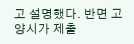고 설명했다. 반면 고양시가 제출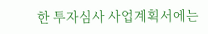한 투자심사 사업계획서에는